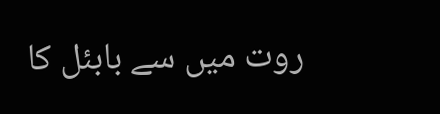روت میں سے بابئل کا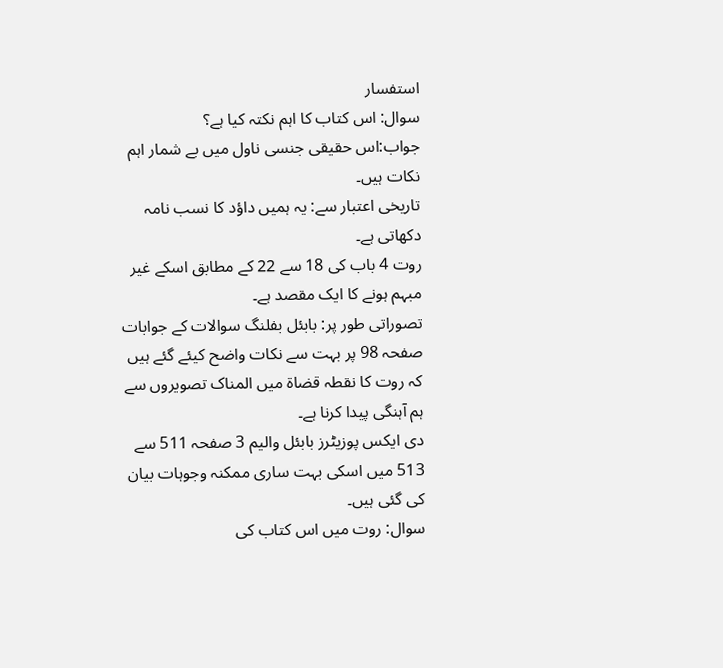استفسار
سوال: اس کتاب کا اہم نکتہ کیا ہے؟
جواب:اس حقیقی جنسی ناول میں بے شمار اہم نکات ہیں۔
تاریخی اعتبار سے: یہ ہمیں داؤد کا نسب نامہ دکھاتی ہے۔
روت 4 باب کی 18 سے 22 کے مطابق اسکے غیر مبہم ہونے کا ایک مقصد ہے۔
تصوراتی طور پر: بابئل بفلنگ سوالات کے جوابات صفحہ 98 پر بہت سے نکات واضح کیئے گئے ہیں کہ روت کا نقطہ قضاۃ میں المناک تصویروں سے ہم آہنگی پیدا کرنا ہے۔
دی ایکس پوزیٹرز بابئل والیم 3 صفحہ 511 سے 513 میں اسکی بہت ساری ممکنہ وجوہات بیان کی گئی ہیں۔
سوال: روت میں اس کتاب کی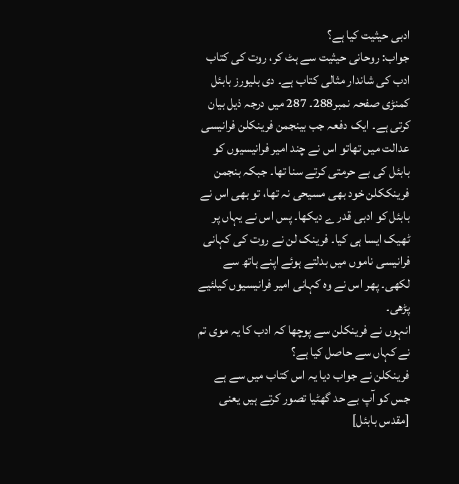ادبی حیثیت کیا ہے؟
جواب: روحانی حیثیت سے ہٹ کر، روت کی کتاب ادب کی شاندار مثالی کتاب ہے۔ دی بلیورز بابئل کمنڑی صفحہ نمبر288۔ 287 میں درجہ ذیل بیان کرتی ہے۔ ایک دفعہ جب بینجمن فرینکلن فرانیسی عدالت میں تھاتو اس نے چند امیر فرانیسیوں کو بابئل کی بے حرمتی کرتے سنا تھا۔ جبکہ بنجمن فرینککلن خود بھی مسیحی نہ تھا، تو بھی اس نے بابئل کو ادبی قدر ے دیکھا۔ پس اس نے یہاں پر ٹھیک ایسا ہی کیا۔ فرینک لن نے روت کی کہانی فرانیسی ناموں میں بدلتے ہوئے اپنے ہاتھ سے لکھی۔ پھر اس نے وہ کہانی امیر فرانیسیوں کیلئیے پڑھی۔
انہوں نے فرینکلن سے پوچھا کہ ادب کا یہ موی تم نے کہاں سے حاصل کیا ہے؟
فرینکلن نے جواب دیا یہ اس کتاب میں سے ہے جس کو آپ بے حد گھٹیا تصور کرتے ہیں یعنی [مقدس بابئل]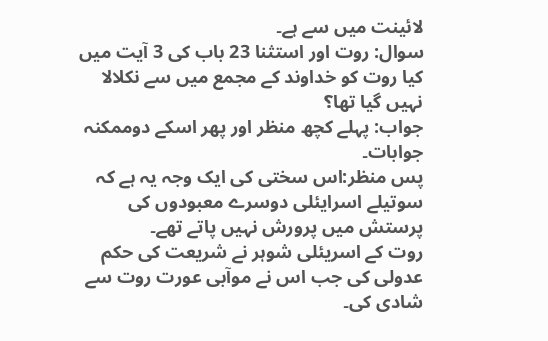لائینت میں سے ہے۔
سوال: روت اور استثنا 23 باب کی 3 آیت میں کیا روت کو خداوند کے مجمع میں سے نکلالا نہیں گیا تھا؟
جواب: پہلے کچھ منظر اور پھر اسکے دوممکنہ جوابات۔
پس منظر:اس سختی کی ایک وجہ یہ ہے کہ سوتیلے اسرایئلی دوسرے معبودوں کی پرستش میں پرورش نہیں پاتے تھے۔
روت کے اسریئلی شوہر نے شریعت کی حکم عدولی کی جب اس نے موآبی عورت روت سے شادی کی۔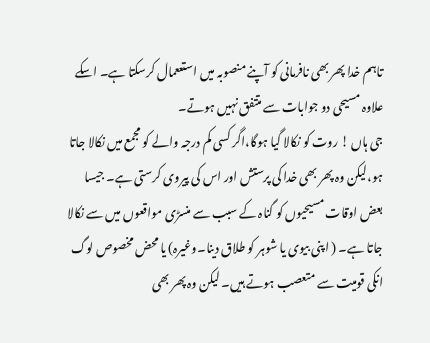تاہم خدا پھر بھی نافرمانی کو آپنے منصوبہ میں استععمال کرسکتا ہے۔ اسکے علاوہ مسیحی دو جوابات سے متتفق نہیں ہوتے۔
جی ہاں ! روت کو نکالا گیا ہوگا،اگر کسی کم درجہ والے کو مجمع میں نکالا جاتا ہو،لیکن وہ پھر بھی خدا کی پرستش اور اس کی پیروی کرستی ہے۔ جیسا بعض اوقات مسیحیوں کو گناہ کے سبب سے منسڑی مواقعوں میں سے نکالا جاتا ہے۔ ( اپنی بیوی یا شوہر کو طلاق دینا۔وغیرہ) یا محض مخصوص لوگ انکی قومیت سے متعصب ہوتے ہیں۔ لیکن وہ پھر بھی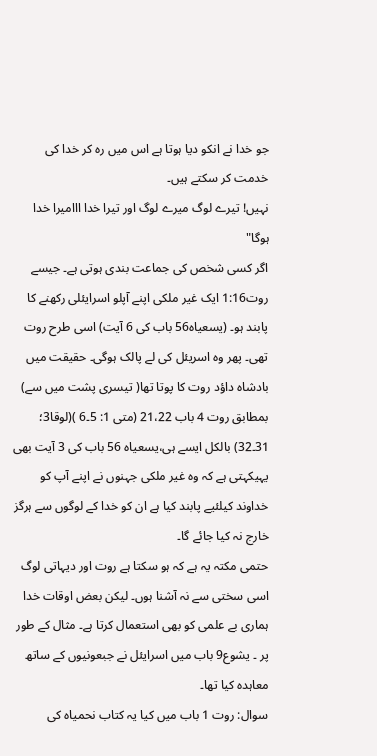جو خدا نے انکو دیا ہوتا ہے اس میں رہ کر خدا کی خدمت کر سکتے ہیں۔
نہیں! تیرے لوگ میرے لوگ اور تیرا خدا ااامیرا خدا ہوگا"
اگر کسی شخص کی جماعت بندی ہوتی ہے۔ جیسے روت1:16 ایک غیر ملکی اپنے آپلو اسرایئلی رکھنے کا پابند ہو۔ (یسعیاہ56 باب کی 6 آیت) اسی طرح روت تھی۔ پھر وہ اسریئل کی لے پالک ہوگی۔ حقیقت میں بادشاہ داؤد روت کا پوتا تھا( تیسری پشت میں سے) بمطابق روت 4 باب 21،22 (متی 1: 5۔6 )(لوقا3؛ 31۔32) بالکل ایسے ہی،یسعیاہ 56 باب کی 3 آیت بھی یہیکہتی ہے کہ وہ غیر ملکی جہنوں نے اپنے آپ کو خداوند کیلئیے پابند کیا ہے ان کو خدا کے لوگوں سے ہرگز خارج نہ کیا جائے گا۔
حتمی مکتہ یہ ہے کہ ہو سکتا ہے روت اور دیہاتی لوگ اسی سختی سے نہ آشنا ہوں۔ لیکن بعض اوقات خدا ہماری بے علمی کو بھی استعمال کرتا ہے۔ مثال کے طور پر ۔ یشوع9 باب میں اسرایئل نے جبعونیوں کے ساتھ معاہدہ کیا تھا۔
سوال: روت 1 باب میں کیا یہ کتاب نحمیاہ کی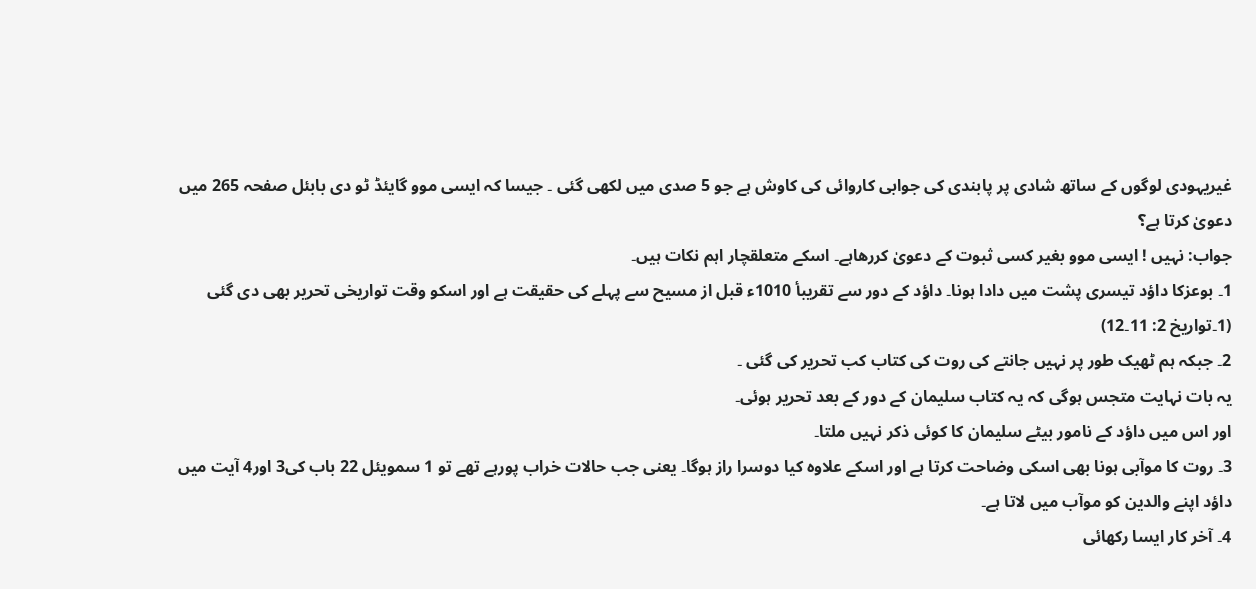غیریہودی لوگوں کے ساتھ شادی پر پابندی کی جوابی کاروائی کی کاوش ہے جو 5 صدی میں لکھی گئی ۔ جیسا کہ ایسی موو گایئڈ ٹو دی بابئل صفحہ 265 میں دعویٰ کرتا ہے؟
جواب: نہیں ! ایسی موو بغیر کسی ثبوت کے دعویٰ کررھاہے۔ اسکے متعلقچار اہم نکات ہیں۔
1۔ بوعزکا داؤد تیسری پشت میں دادا ہونا۔ داؤد کے دور سے تقریبأ 1010ء قبل از مسیح سے پہلے کی حقیقت ہے اور اسکو وقت تواریخی تحریر بھی دی گئی (1۔تواریخ 2: 11۔12)
2۔ جبکہ ہم ٹھیک طور پر نہیں جانتے کی روت کی کتاب کب تحریر کی گئی ۔
یہ بات نہایت متجس ہوگی کہ یہ کتاب سلیمان کے دور کے بعد تحریر ہوئی۔
اور اس میں داؤد کے نامور بیٹے سلیمان کا کوئی ذکر نہیں ملتا۔
3۔ روت کا موآبی ہونا بھی اسکی وضاحت کرتا ہے اور اسکے علاوہ کیا دوسرا راز ہوگا۔ یعنی جب حالات خراب پورہے تھے تو 1 سمویئل 22 باب کی3 اور4 آیت میں داؤد اپنے والدین کو موآب میں لاتا ہے۔
4۔ آخر کار ایسا رکھائی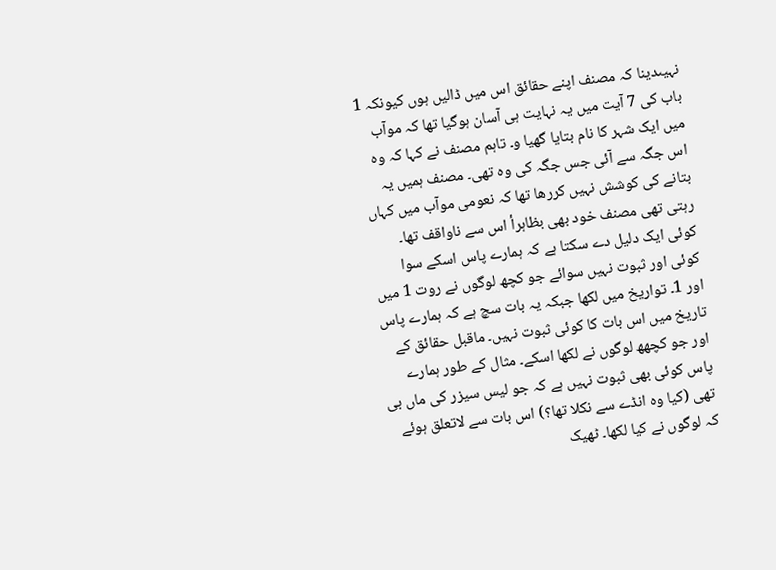نہیںدینا کہ مصنف اپنے حقائق اس میں ڈالیں ہوں کیونکہ 1 باب کی 7 آیت میں یہ نہایت ہی آسان ہوگیا تھا کہ موآب میں ایک شہر کا نام بتایا گھیا و۔ تاہم مصنف نے کہا کہ وہ اس جگہ سے آئی جس جگہ کی وہ تھی۔ مصنف ہمیں یہ بتانے کی کوشش نہیں کررھا تھا کہ نعومی موآب میں کہاں رہتی تھی مصنف خود بھی بظاہرأ اس سے ناواقف تھا۔ کوئی ایک دلیل دے سکتا ہے کہ ہمارے پاس اسکے سوا کوئی اور ثبوت نہیں سوائے جو کچھ لوگوں نے روت 1 میں اور 1۔ تواریخ میں لکھا جبکہ یہ بات سچ ہے کہ ہمارے پاس تاریخ میں اس بات کا کوئی ثبوت نہیں۔ ماقبل حقائق کے اور جو کچھھ لوگوں نے لکھا اسکے۔ مثال کے طور ہمارے پاس کوئی بھی ثبوت نہیں ہے کہ جو لیس سیزر کی ماں بی تھی (کیا وہ انڈے سے نکلا تھا؟) اس بات سے لاتعلق ہوئے کہ لوگوں نے کیا لکھا۔ ٹھیک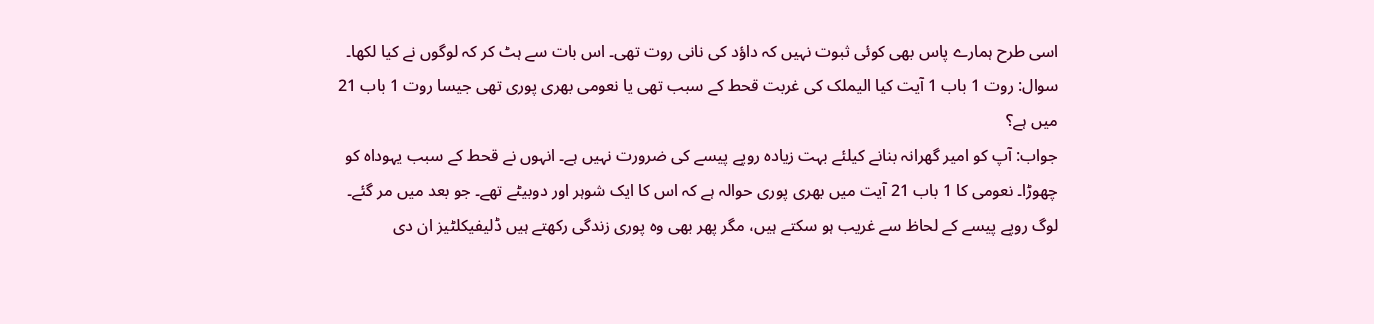اسی طرح ہمارے پاس بھی کوئی ثبوت نہیں کہ داؤد کی نانی روت تھی۔ اس بات سے ہٹ کر کہ لوگوں نے کیا لکھا۔
سوال: روت 1 باب 1 آیت کیا الیملک کی غربت قحط کے سبب تھی یا نعومی بھری پوری تھی جیسا روت 1 باب 21 میں ہے؟
جواب: آپ کو امیر گھرانہ بنانے کیلئے بہت زیادہ روپے پیسے کی ضرورت نہیں ہے۔ انہوں نے قحط کے سبب یہوداہ کو چھوڑا۔ نعومی کا 1 باب 21 آیت میں بھری پوری حوالہ ہے کہ اس کا ایک شوہر اور دوبیٹے تھے۔ جو بعد میں مر گئے۔ لوگ روپے پیسے کے لحاظ سے غریب ہو سکتے ہیں، مگر پھر بھی وہ پوری زندگی رکھتے ہیں ڈلیفیکلٹیز ان دی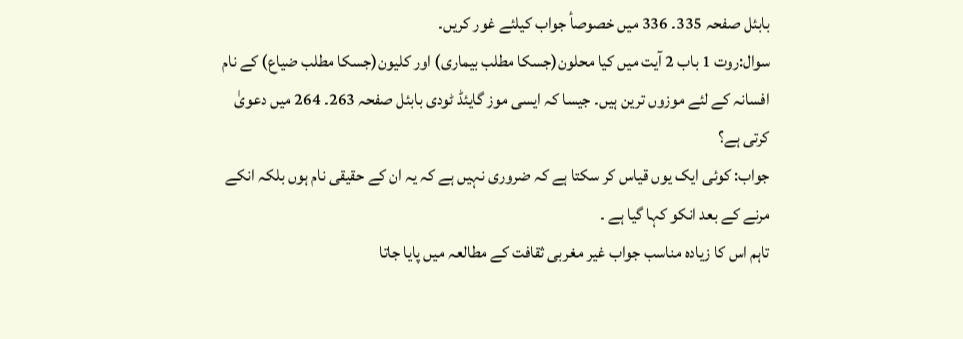بابئل صفحہ 335۔ 336 میں خصوصأ جواب کیلئے غور کریں۔
سوال:روت 1 باب 2 آیت میں کیا محلون(جسکا مطلب بیماری) اور کلیون(جسکا مطلب ضیاع) کے نام افسانہ کے لئے موزوں ترین ہیں۔ جیسا کہ ایسی موز گایئڈ ٹودی بابئل صفحہ 263۔ 264 میں دعویٰ کرتی ہے؟
جواب: کوئی ایک یوں قیاس کر سکتا ہے کہ ضروری نہیں ہے کہ یہ ان کے حقیقی نام ہوں بلکہ انکے مرنے کے بعد انکو کہا گیا ہے ۔
تاہم اس کا زیادہ مناسب جواب غیر مغربی ثقافت کے مطالعہ میں پایا جاتا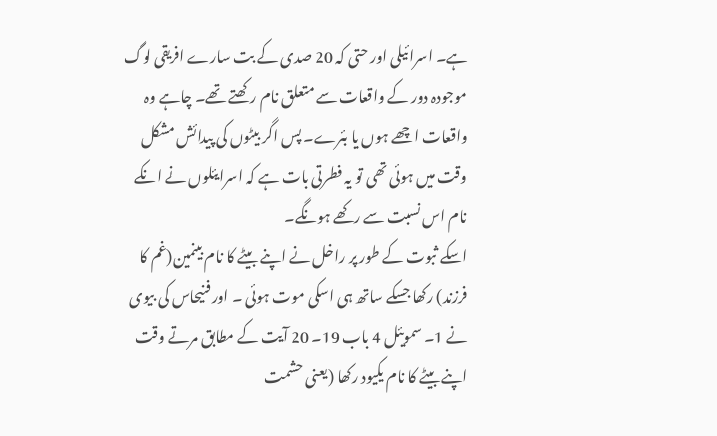ہے۔ اسرائیلی اور حتی کہ 20 صدی کے بت سارے افریقی لوگ موجودہ دور کے واقعات سے متعلق نام رکھتے تھے۔ چاہے وہ واقعات اچھے ہوں یا بئرے۔ پس اگر بیٹوں کی پیدائش مشکل وقت میں ہوئی تھی تو یہ فطرتی بات ہے کہ اسرایئلوں نے انکے نام اس نسبت سے رکھے ہونگے۔
اسکے ثبوت کے طور پر راخل نے اپنے بیٹے کا نام بینمین(غم کا فرزند) رکھا جسکے ساتھ ہی اسکی موت ہوئی ۔ اور فنیحاس کی بیوی نے 1۔ سمویئل 4 باب 19۔ 20 آیت کے مطابق مرتے وقت اپنے بیٹے کا نام یکیود رکھا (یعنی حشمت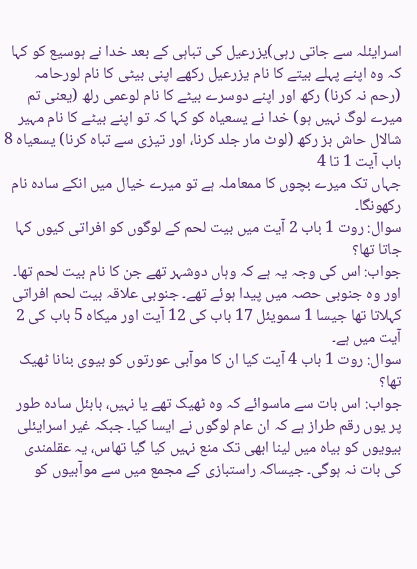اسرایئلہ سے جاتی رہی)یزرعیل کی تباہی کے بعد خدا نے ہوسیع کو کہا کہ وہ اپنے پہلے بیتے کا نام یزرعیل رکھے اپنی بیٹی کا نام لورحامہ (رحم نہ کرنا) رکھ اور اپنے دوسرے بیٹے کا نام لوعمی رلھ (یعنی تم میرے لوگ نہیں ہو) خدا نے یسعیاہ کو کہا کہ تو اپنے بیٹے کا نام مہیر شالال حاش بز رکھ (لوٹ مار جلد کرنا، اور تیزی سے تباہ کرنا) یسعیاہ 8 باب آیت 1 تا 4
جہاں تک میرے بچوں کا ممعاملہ ہے تو میرے خیال میں انکے سادہ نام رکھونگا۔
سوال: روت 1 باب 2 آیت میں بیت لحم کے لوگوں کو افراتی کیوں کہا جاتا تھا؟
جواب: اس کی وجہ یہ ہے کہ وہاں دوشہر تھے جن کا نام بیت لحم تھا۔ اور وہ جنوبی حصہ میں پیدا ہوئے تھے۔ جنوبی علاقہ بیت لحم افراتی کہلاتا تھا جیسا 1 سمویئل 17 باب کی 12 آیت اور میکاہ 5 باب کی 2 آیت میں ہے۔
سوال: روت 1 باب 4 آیت کیا ان کا موآبی عورتوں کو بیوی بنانا ٹھیک تھا؟
جواب: اس بات سے ماسوائے کہ وہ ٹھیک تھے یا نہیں، بابئل سادہ طور پر یوں رقم طراز ہے کہ ان عام لوگوں نے ایسا کیا۔ جبکہ غیر اسرایئلی بیویوں کو بیاہ میں لینا ابھی تک منع نہیں کیا گیا تھاس، یہ عقلمندی کی بات نہ ہوگی۔ جیساکہ راستبازی کے مجمع میں سے موآبیوں کو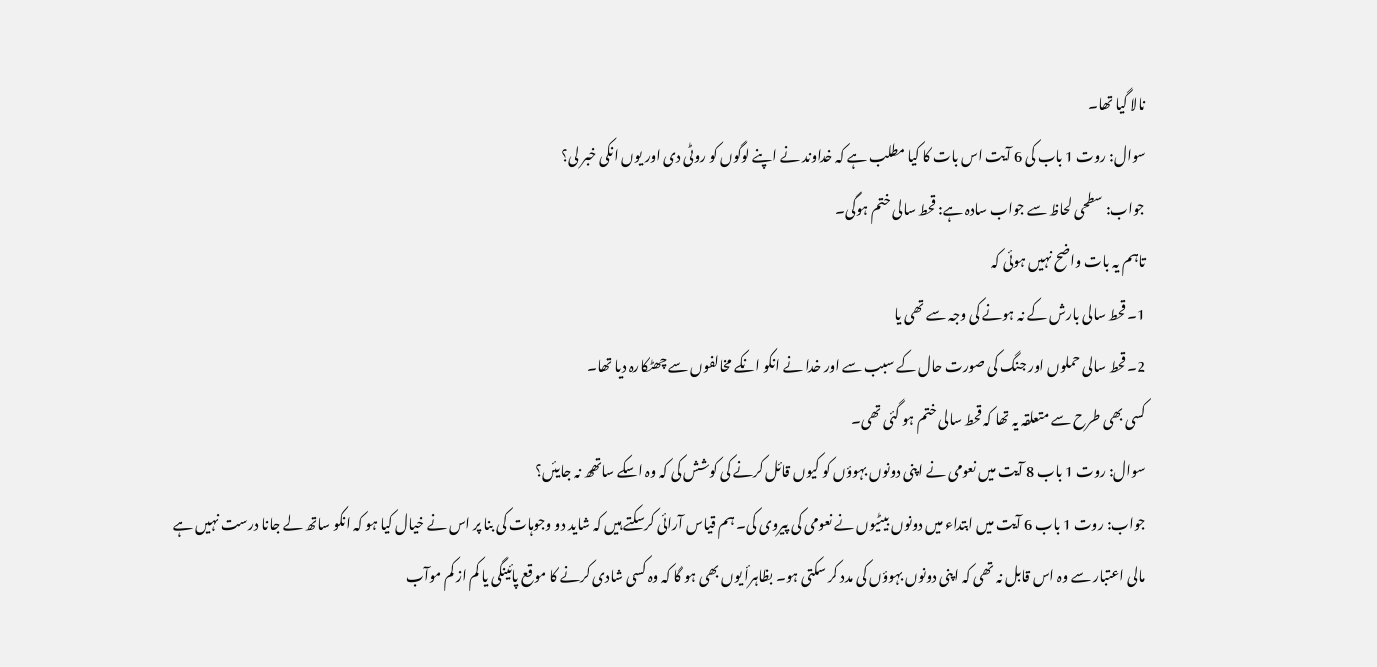نالا گیا تھا۔
سوال: روت 1 باب کی 6 آیت اس بات کا کیا مطلب ہے کہ خداوند نے اپنے لوگوں کو روٹی دی اور یوں انکی خبر لی؟
جواب: سطحی لحاظ سے جواب سادہ ہے: قحط سالی ختم ہوگی۔
تاہم یہ بات واضح نہیں ہوئی کہ
1۔ قحط سالی بارش کے نہ ہونے کی وجہ سے تھی یا
2۔ قحط سالی حملوں اور جنگ کی صورت حال کے سبب سے اور خدا نے انکو انکے مخالفوں سے چھٹکارہ دیا تھا۔
کسی بھی طرح سے متعلقہ یہ تھا کہ قحط سالی ختم ہو گئی تھی۔
سوال: روت 1 باب 8 آیت میں نعومی نے اپنی دونوں بہوؤں کو کیوں قائل کرنے کی کوشش کی کہ وہ اسکے ساتھھ نہ جایئں؟
جواب: روت 1 باب 6 آیت میں ابتداء میں دونوں بیٹیوں نے نعومی کی پیروی کی۔ ہم قیاس آرائی کرسکتے ہیں کہ شاید دو وجوہات کی بنا پر اس نے خیال کیا ہو کہ انکو ساتھ لے جانا درست نہیں ہے
مالی اعتبار سے وہ اس قابل نہ تھی کہ اپنی دونوں بہوؤں کی مدد کر سکتی ہو۔ بظاہرأ یوں بھی ہو گا کہ وہ کسی شادی کرنے کا موقع پائینگی یا کم از کم موآب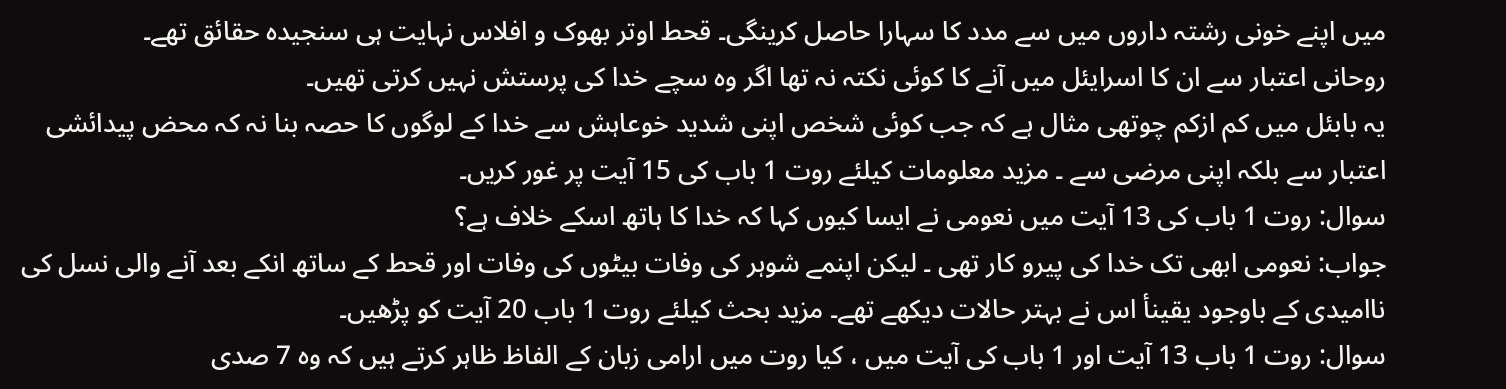میں اپنے خونی رشتہ داروں میں سے مدد کا سہارا حاصل کرینگی۔ قحط اوتر بھوک و افلاس نہایت ہی سنجیدہ حقائق تھے۔
روحانی اعتبار سے ان کا اسرایئل میں آنے کا کوئی نکتہ نہ تھا اگر وہ سچے خدا کی پرستش نہیں کرتی تھیں۔
یہ بابئل میں کم ازکم چوتھی مثال ہے کہ جب کوئی شخص اپنی شدید خوعاہش سے خدا کے لوگوں کا حصہ بنا نہ کہ محض پیدائشی اعتبار سے بلکہ اپنی مرضی سے ۔ مزید معلومات کیلئے روت 1 باب کی 15 آیت پر غور کریں۔
سوال: روت 1 باب کی 13 آیت میں نعومی نے ایسا کیوں کہا کہ خدا کا ہاتھ اسکے خلاف ہے؟
جواب: نعومی ابھی تک خدا کی پیرو کار تھی ۔ لیکن اپنمے شوہر کی وفات بیٹوں کی وفات اور قحط کے ساتھ انکے بعد آنے والی نسل کی ناامیدی کے باوجود یقینأ اس نے بہتر حالات دیکھے تھے۔ مزید بحث کیلئے روت 1 باب 20 آیت کو پڑھیں۔
سوال: روت 1 باب 13 آیت اور 1 باب کی آیت میں ، کیا روت میں ارامی زبان کے الفاظ ظاہر کرتے ہیں کہ وہ 7 صدی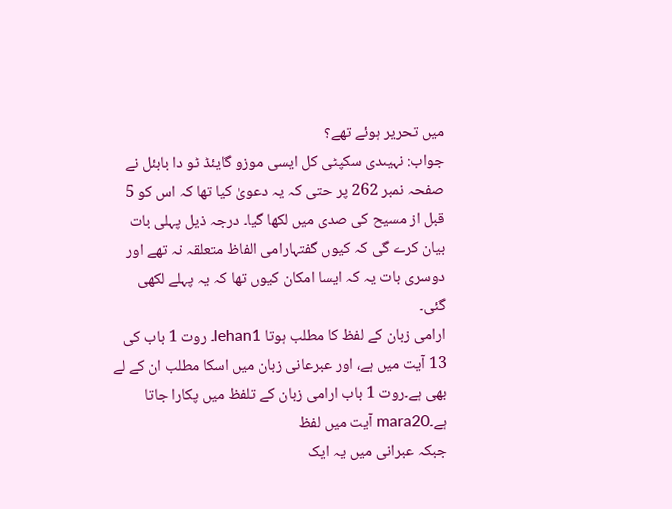میں تحریر ہوئے تھے؟
جواب: نہیںدی سکپٹی کل ایسی موزو گایئڈ ٹو دا بابئل نے صفحہ نمبر 262 پر حتی کہ یہ دعویٰ کیا تھا کہ اس کو 5 قبل از مسیح کی صدی میں لکھا گیا۔ درجہ ذیل پہلی بات بیان کرے گی کہ کیوں گفتہارامی الفاظ متعلقہ نہ تھے اور دوسری بات یہ کہ ایسا امکان کیوں تھا کہ یہ پہلے لکھی گئی۔
ارامی زبان کے لفظ کا مطلب ہوتا lehan1۔ روت 1 باب کی 13 آیت میں ہے، اور عبرعانی زبان میں اسکا مطلب ان کے لے بھی ہے۔روت 1 باب ارامی زبان کے تلفظ میں پکارا جاتا ہے۔mara20 آیت میں لفظ
جبکہ عبرانی میں یہ ایک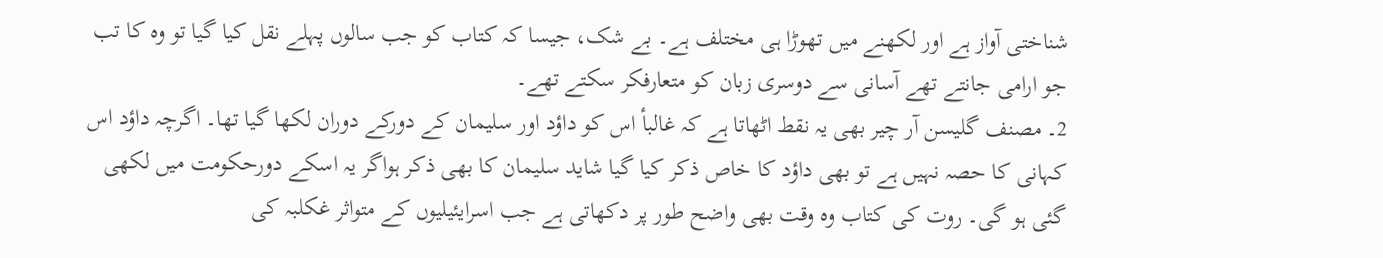شناختی آواز ہے اور لکھنے میں تھوڑا ہی مختلف ہے۔ بے شک، جیسا کہ کتاب کو جب سالوں پہلے نقل کیا گیا تو وہ کا تب جو ارامی جانتے تھے آسانی سے دوسری زبان کو متعارفکر سکتے تھے۔
2۔ مصنف گلیسن آر چیر بھی یہ نقط اٹھاتا ہے کہ غالبأ اس کو داؤد اور سلیمان کے دورکے دوران لکھا گیا تھا۔ اگرچہ داؤد اس کہانی کا حصہ نہیں ہے تو بھی داؤد کا خاص ذکر کیا گیا شاید سلیمان کا بھی ذکر ہواگر یہ اسکے دورحکومت میں لکھی گئی ہو گی۔ روت کی کتاب وہ وقت بھی واضح طور پر دکھاتی ہے جب اسرایئیلیوں کے متواثر غکلبہ کی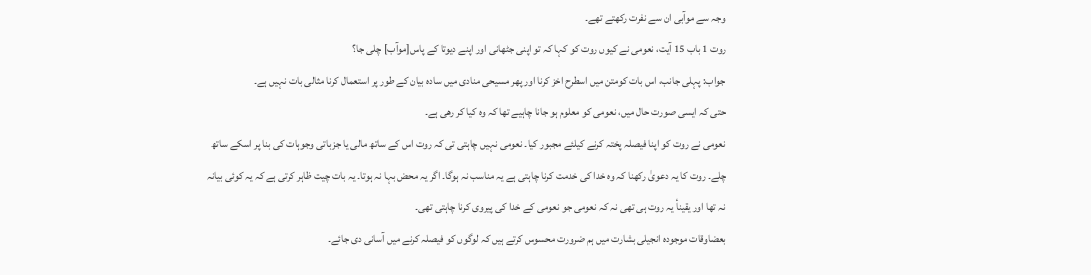وجہ سے موآبی ان سے نفرت رکھتے تھے۔
روت 1 باب 15 آیت، نعومی نے کیوں روت کو کہا کہ تو اپنی جٹھانی اور اپنے دیوتا کے پاس[موآب] چلی جا؟
جواب: پہلی جانب، اس بات کومتن میں اسطرح اخز کرنا اور پھر مسیحی منادی میں سادہ بیان کے طور پر استعمال کرنا مثالی بات نہیں ہے۔
حتی کہ ایسی صورت حال میں، نعومی کو معلوم ہو جانا چاہیے تھا کہ وہ کیا کر رھی ہے۔
نعومی نے روت کو اپنا فیصلہ پختہ کرنے کیلئے مجبور کیا۔ نعومی نہیں چاہتی تی کہ روت اس کے ساتھ مالی یا جزباتی وجوہات کی بنا پر اسکے ساتھ چلے۔ روت کا یہ دعویٰ رکھنا کہ وہ خدا کی خدمت کرنا چاہتی ہے یہ مناسب نہ ہوگا۔ اگر یہ محض بہا نہ ہوتا۔ یہ بات چیت ظاہر کرتی ہے کہ یہ کوئی بیانہ نہ تھا اور یقینأ یہ روت ہی تھی نہ کہ نعومی جو نعومی کے خدا کی پیروی کرنا چاہتی تھی۔
بعضاوقات موجودہ انجیلی بشارت میں ہم ضرورت محسوس کرتے ہیں کہ لوگوں کو فیصلہ کرنے میں آسانی دی جائے۔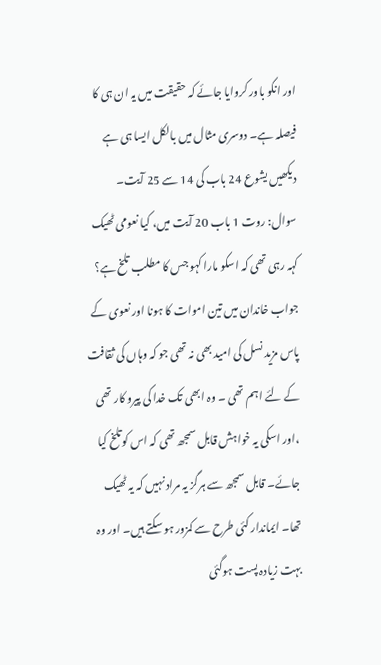اور انکو باور کروایا جائے کہ حقیقت میں یہ ان ہی کا فیصلہ ہے۔ دوسری مثال میں بالکل ایسا ہی ہے دیکھیں یشوع 24 باب کی 14 سے 25 آیت۔
سوال: روت 1 باب 20 آیت میں، کیا نعومی ٹھیک کہہ رہی تھی کہ اسکو مارا کہو جس کا مطلب تلخ ہے؟
جواب خاندان میں تین اموات کا ہونا اور نعوی کے پاس مزید نسل کی امید بھی نہ تھی جو کہ وہاں کی ثقافت کے لئے اہم تھی ۔ وہ ابھی تک خدا کی پیرو کار تھی ،اور اسکی یہ خواہش قابل سمجھ تھی کہ اس کوتلخ کیا جائے۔ قابل سمجھ سے ہرگز یہ مراد نہیں کہ یہ ٹھیک تھا۔ ایماندار کئی طرح سے کمزور ہو سکتے ہیں۔ اور وہ بہت زیادہ پست ہوگئی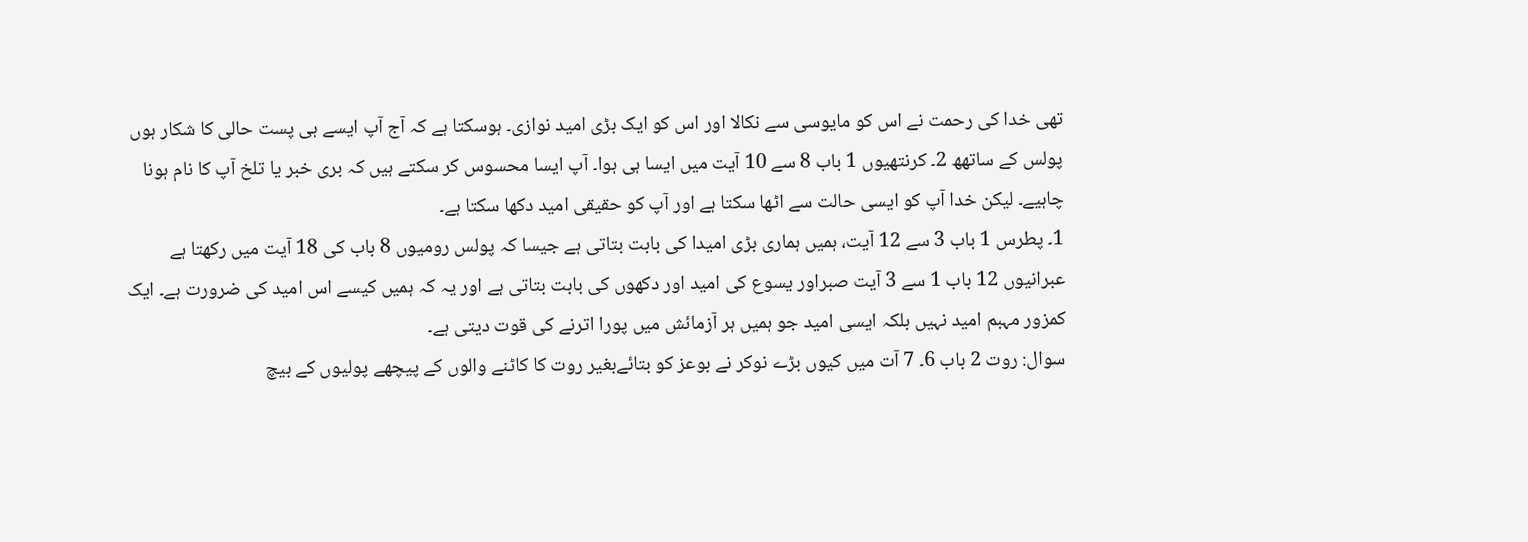تھی خدا کی رحمت نے اس کو مایوسی سے نکالا اور اس کو ایک بڑی امید نوازی۔ ہوسکتا ہے کہ آج آپ ایسے ہی پست حالی کا شکار ہوں پولس کے ساتھھ 2۔ کرنتھیوں 1 باب 8 سے 10 آیت میں ایسا ہی ہوا۔ آپ ایسا محسوس کر سکتے ہیں کہ بری خبر یا تلخ آپ کا نام ہونا چاہیے۔ لیکن خدا آپ کو ایسی حالت سے اٹھا سکتا ہے اور آپ کو حقیقی امید دکھا سکتا ہے۔
1۔ پطرس 1 باب 3 سے 12 آیت، ہمیں ہماری بڑی امیدا کی بابت بتاتی ہے جیسا کہ پولس رومیوں 8 باب کی 18 آیت میں رکھتا ہے عبرانیوں 12 باب 1 سے 3 آیت صبراور یسوع کی امید اور دکھوں کی بابت بتاتی ہے اور یہ کہ ہمیں کیسے اس امید کی ضرورت ہے۔ ایک کمزور مہبم امید نہیں بلکہ ایسی امید جو ہمیں ہر آزمائش میں پورا اترنے کی قوت دیتی ہے۔
سوال: روت 2 باب 6۔ 7 آت میں کیوں بڑے نوکر نے بوعز کو بتائےبغیر روت کا کاٹنے والوں کے پیچھے پولیوں کے بیچ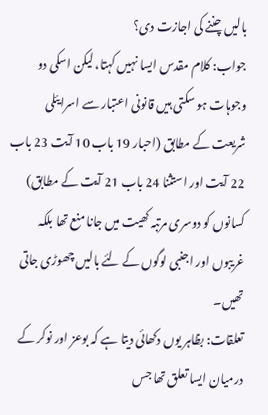بالیں چننے کی اجازت دی؟
جواب: کلام مقدس ایسا نہیں کہتا، لیکن اسکی دو وجوہات ہو سکتی ہیں قانونی اعتبار سے اسرایئلی شریعت کے مطابق (احبار 19 باب 10 آیت 23 باب 22 آیت اور استثنا 24 باب 21 آیت کے مطابق) کسانوں کو دوسری مرتبہ کھیت میں جانا منع تھا بلکہ غریبوں اور اجنبی لوگوں کے لئے بالیں چھوڑی جاتی تھیں۔
تعلقات: بظاہر یوں دکھائی دیتا ہے کہ بوعز اور نوکر کے درمیان ایسا تعلق تھا جس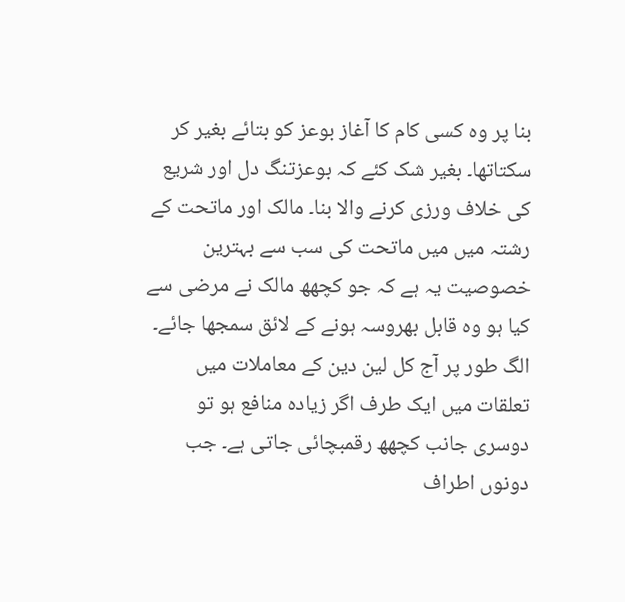بنا پر وہ کسی کام کا آغاز بوعز کو بتائے بغیر کر سکتاتھا۔ بغیر شک کئے کہ بوعزتنگ دل اور شریع کی خلاف ورزی کرنے والا بنا۔ مالک اور ماتحت کے رشتہ میں میں ماتحت کی سب سے بہترین خصوصیت یہ ہے کہ جو کچھھ مالک نے مرضی سے کیا ہو وہ قابل بھروسہ ہونے کے لائق سمجھا جائے۔
الگ طور پر آج کل لین دین کے معاملات میں تعلقات میں ایک طرف اگر زیادہ منافع ہو تو دوسری جانب کچھھ رقمبچائی جاتی ہے۔ جب دونوں اطراف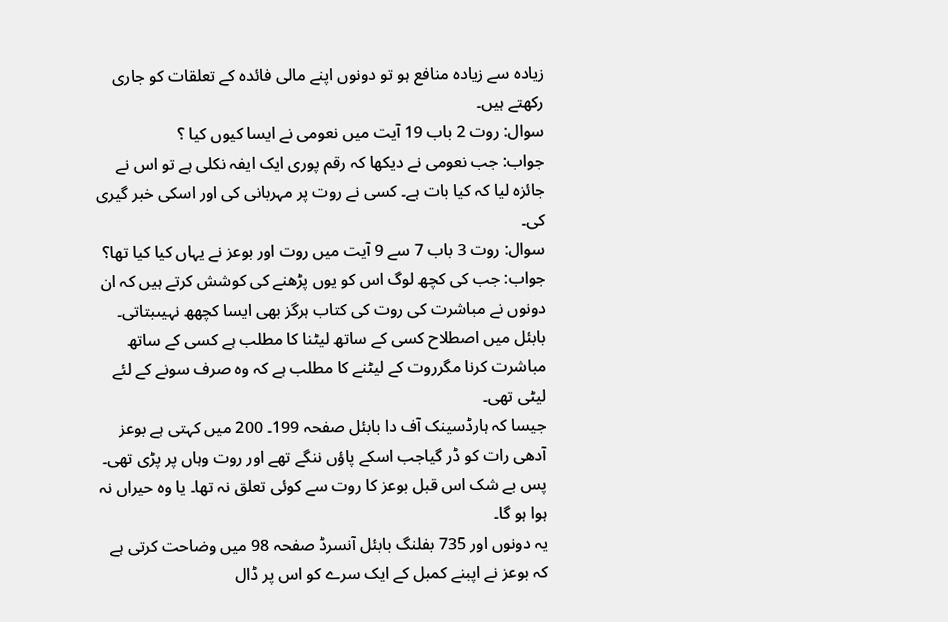زیادہ سے زیادہ منافع ہو تو دونوں اپنے مالی فائدہ کے تعلقات کو جاری رکھتے ہیں۔
سوال: روت 2 باب 19 آیت میں نعومی نے ایسا کیوں کیا ؟
جواب: جب نعومی نے دیکھا کہ رقم پوری ایک ایفہ نکلی ہے تو اس نے جائزہ لیا کہ کیا بات ہے۔ کسی نے روت پر مہربانی کی اور اسکی خبر گیری کی۔
سوال: روت 3 باب 7 سے 9 آیت میں روت اور بوعز نے یہاں کیا کیا تھا؟
جواب: جب کی کچھ لوگ اس کو یوں پڑھنے کی کوشش کرتے ہیں کہ ان دونوں نے مباشرت کی روت کی کتاب ہرگز بھی ایسا کچھھ نہیںبتاتی۔ بابئل میں اصطلاح کسی کے ساتھ لیٹنا کا مطلب ہے کسی کے ساتھ مباشرت کرنا مگرروت کے لیٹنے کا مطلب ہے کہ وہ صرف سونے کے لئے لیٹی تھی۔
جیسا کہ ہارڈسینک آف دا بابئل صفحہ 199۔ 200 میں کہتی ہے بوعز آدھی رات کو ڈر گیاجب اسکے پاؤں ننگے تھے اور روت وہاں پر پڑی تھی۔ پس بے شک اس قبل بوعز کا روت سے کوئی تعلق نہ تھا۔ یا وہ حیراں نہ ہوا ہو گا۔
یہ دونوں اور 735 بفلنگ بابئل آنسرڈ صفحہ 98 میں وضاحت کرتی ہے کہ بوعز نے اپبنے کمبل کے ایک سرے کو اس پر ڈال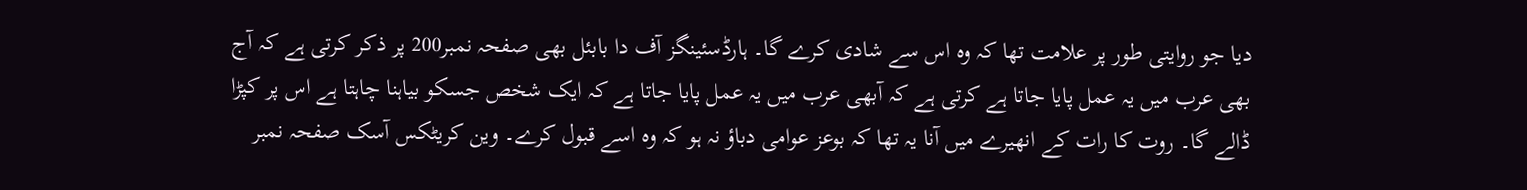دیا جو روایتی طور پر علامت تھا کہ وہ اس سے شادی کرے گا۔ ہارڈسئینگز آف دا بابئل بھی صفحہ نمبر200 پر ذکر کرتی ہے کہ آج بھی عرب میں یہ عمل پایا جاتا ہے کرتی ہے کہ آبھی عرب میں یہ عمل پایا جاتا ہے کہ ایک شخص جسکو بیاہنا چاہتا ہے اس پر کپڑا ڈالے گا۔ روت کا رات کے انھیرے میں آنا یہ تھا کہ بوعز عوامی دباؤ نہ ہو کہ وہ اسے قبول کرے۔ وین کریٹکس آسک صفحہ نمبر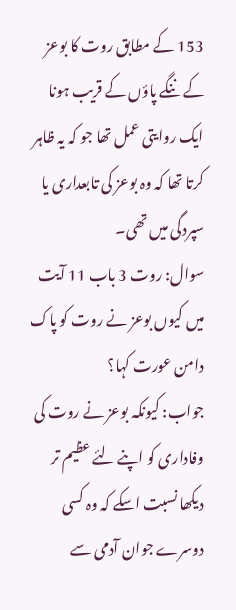153 کے مطابق روت کا بوعز کے ننگے پاؤں کے قریب ہونا ایک روایتی عمل تھا جو کہ یہ ظاہر کرتا تھا کہ وہ بوعز کی تابعداری یا سپردگی میں تھی۔
سوال: روت 3 باب 11 آیت میں کیوں بوعز نے روت کو پاک دامن عورت کہا؟
جواب: کیونکہ بوعز نے روت کی وفاداری کو اپنے لئے عظیم تر دیکھا نسبت اسکے کہ وہ کسی دوسرے جوان آدمی سے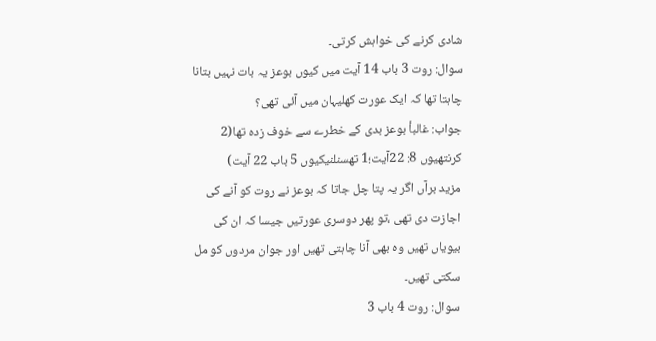شادی کرنے کی خواہش کرتی۔
سوال: روت 3 باب 14 آیت میں کیوں بوعز یہ بات نہیں بتانا چاہتا تھا کہ ایک عورت کھلیہان میں آئی تھی؟
جواب: غالبأ بوعز بدی کے خطرے سے خوف زدہ تھا(2 کرنتھیوں 8: 22آیت؛1 تھسنلنیکیوں 5 باب 22 آیت)
مزید برآں اگر یہ پتا چل جاتا کہ بوعز نے روت کو آنے کی اجازت دی تھی ،تو پھر دوسری عورتیں جیسا کہ ان کی بیویاں تھیں وہ بھی آنا چاہتی تھیں اور جوان مردوں کو مل سکتی تھیں۔
سوال: روت 4 باب 3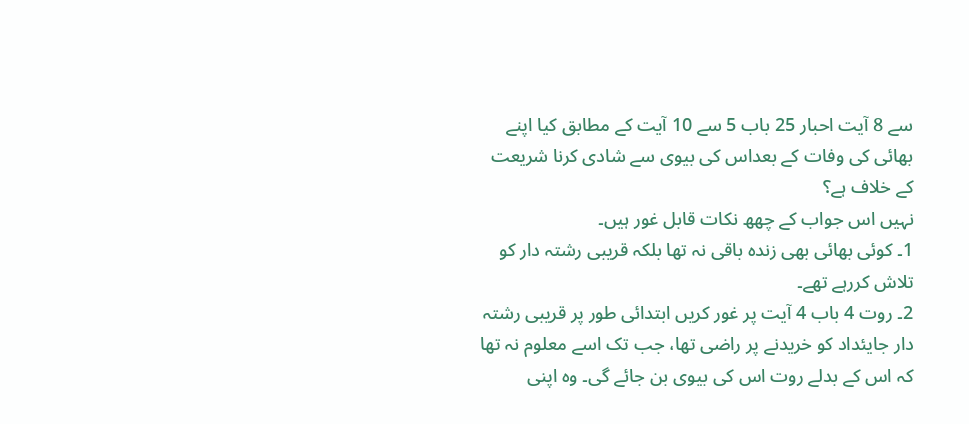سے 8 آیت احبار 25 باب 5 سے 10 آیت کے مطابق کیا اپنے بھائی کی وفات کے بعداس کی بیوی سے شادی کرنا شریعت کے خلاف ہے؟
نہیں اس جواب کے چھھ نکات قابل غور ہیں۔
1۔ کوئی بھائی بھی زندہ باقی نہ تھا بلکہ قریبی رشتہ دار کو تلاش کررہے تھے۔
2۔ روت 4 باب 4 آیت پر غور کریں ابتدائی طور پر قریبی رشتہ دار جایئداد کو خریدنے پر راضی تھا، جب تک اسے معلوم نہ تھا کہ اس کے بدلے روت اس کی بیوی بن جائے گی۔ وہ اپنی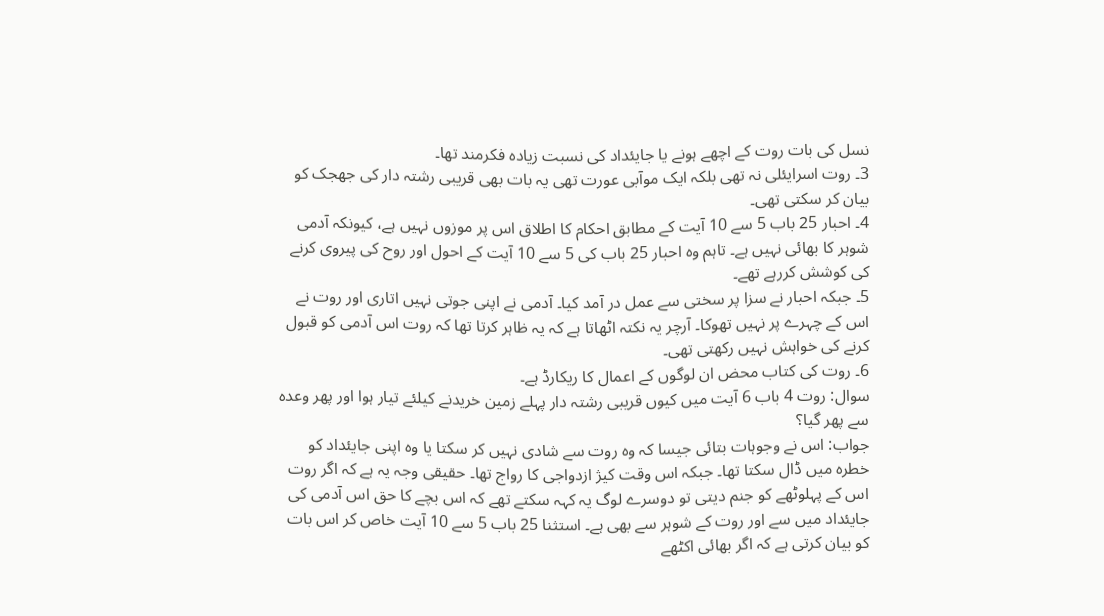نسل کی بات روت کے اچھے ہونے یا جایئداد کی نسبت زیادہ فکرمند تھا۔
3۔ روت اسرایئلی نہ تھی بلکہ ایک موآبی عورت تھی یہ بات بھی قریبی رشتہ دار کی جھجک کو بیان کر سکتی تھی۔
4۔ احبار 25 باب 5 سے 10 آیت کے مطابق احکام کا اطلاق اس پر موزوں نہیں ہے، کیونکہ آدمی شوہر کا بھائی نہیں ہے۔ تاہم وہ احبار 25 باب کی 5 سے 10 آیت کے احول اور روح کی پیروی کرنے کی کوشش کررہے تھے۔
5۔ جبکہ احبار نے سزا پر سختی سے عمل در آمد کیا۔ آدمی نے اپنی جوتی نہیں اتاری اور روت نے اس کے چہرے پر نہیں تھوکا۔ آرچر یہ نکتہ اٹھاتا ہے کہ یہ ظاہر کرتا تھا کہ روت اس آدمی کو قبول کرنے کی خواہش نہیں رکھتی تھی۔
6۔ روت کی کتاب محض ان لوگوں کے اعمال کا ریکارڈ ہے۔
سوال: روت 4 باب 6 آیت میں کیوں قریبی رشتہ دار پہلے زمین خریدنے کیلئے تیار ہوا اور پھر وعدہ سے پھر گیا؟
جواب: اس نے وجوہات بتائی جیسا کہ وہ روت سے شادی نہیں کر سکتا یا وہ اپنی جایئداد کو خطرہ میں ڈال سکتا تھا۔ جبکہ اس وقت کیژ ازدواجی کا رواج تھا۔ حقیقی وجہ یہ ہے کہ اگر روت اس کے پہلوٹھے کو جنم دیتی تو دوسرے لوگ یہ کہہ سکتے تھے کہ اس بچے کا حق اس آدمی کی جایئداد میں سے اور روت کے شوہر سے بھی ہے۔ استثنا 25 باب 5 سے 10 آیت خاص کر اس بات کو بیان کرتی ہے کہ اگر بھائی اکٹھے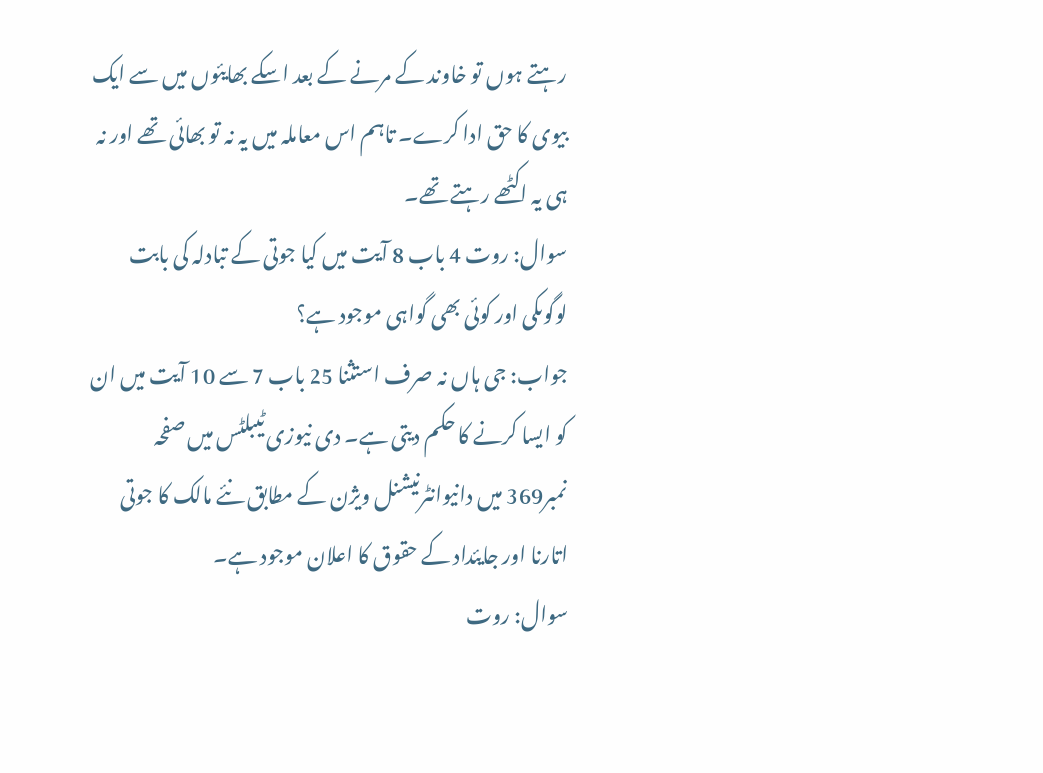رہتے ہوں تو خاوند کے مرنے کے بعد اسکے بھایئوں میں سے ایک بیوی کا حق ادا کرے۔ تاہم اس معاملہ میں یہ نہ تو بھائی تھے اور نہ ہی یہ اکٹھے رہتے تھے۔
سوال: روت 4 باب 8 آیت میں کیا جوتی کے تبادلہ کی بابت لوگوںکی اور کوئی بھی گواہی موجود ہے؟
جواب: جی ہاں نہ صرف استثنا 25 باب 7 سے 10 آیت میں ان کو ایسا کرنے کا حکم دیتی ہے۔ دی نیوزی ٹیبلٹس میں صفحہ نمبر369 میں دانیوانٹرنیشنل ویژن کے مطابق نئے مالک کا جوتی اتارنا اور جایئداد کے حقوق کا اعلان موجود ہے۔
سوال: روت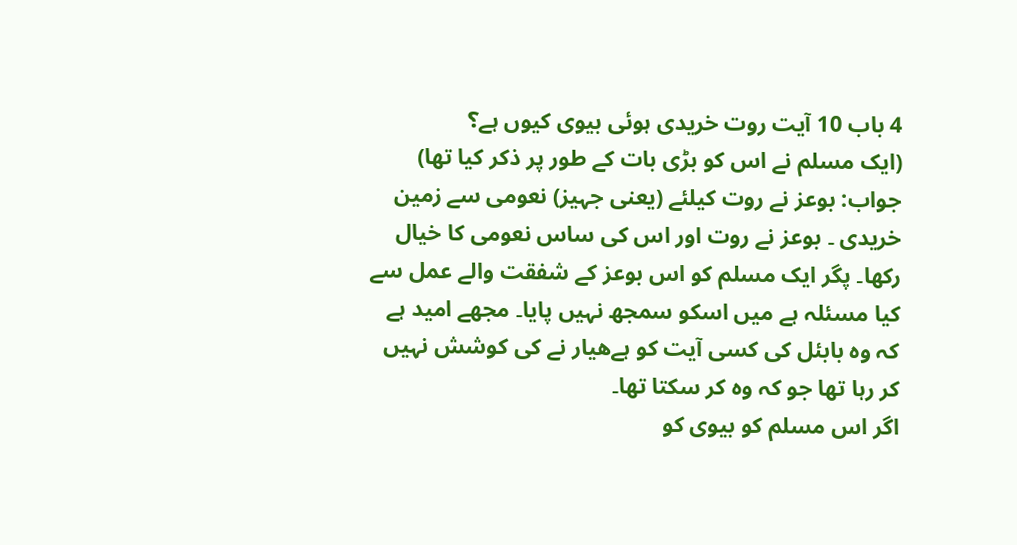4 باب 10 آیت روت خریدی ہوئی بیوی کیوں ہے؟
(ایک مسلم نے اس کو بڑی بات کے طور پر ذکر کیا تھا)
جواب: بوعز نے روت کیلئے (یعنی جہیز) نعومی سے زمین خریدی ۔ بوعز نے روت اور اس کی ساس نعومی کا خیال رکھا۔ پگر ایک مسلم کو اس بوعز کے شفقت والے عمل سے کیا مسئلہ ہے میں اسکو سمجھ نہیں پایا۔ مجھے امید ہے کہ وہ بابئل کی کسی آیت کو ہےھیار نے کی کوشش نہیں کر رہا تھا جو کہ وہ کر سکتا تھا۔
اگر اس مسلم کو بیوی کو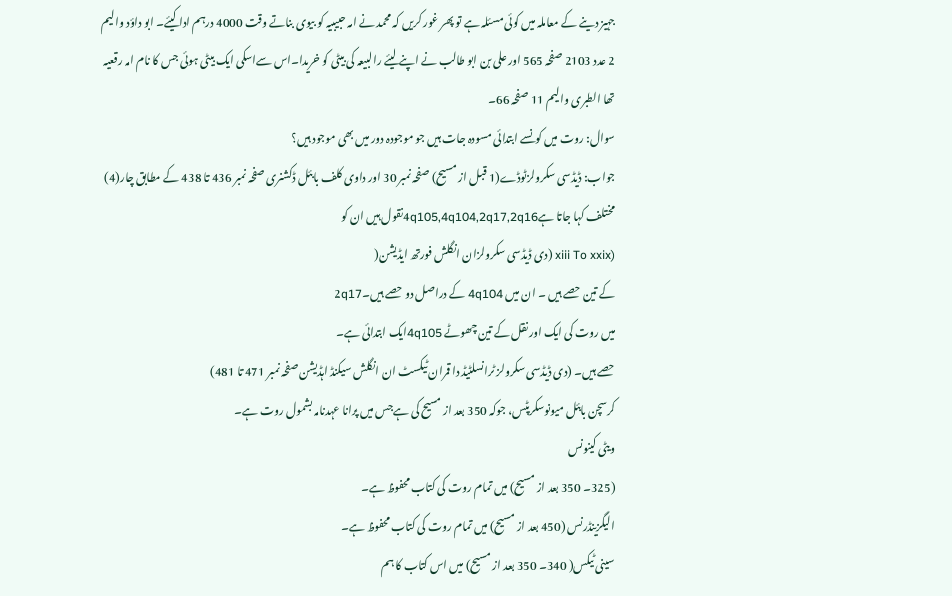جہیز دینے کے معاملہ میں کوئی مسئلہ ہے تو پھر غور کریں کہ محمد نے امہ حبیبیہ کو بیوی بناتے وقت 4000 درہم ادا کیئے۔ ابو داؤد والیم 2 عدد 2103 صفحہ 565 اور علی بن ابو طالب نے اپنے لیئے رالبیعہ کی بیٹی کو خریدا۔اس سےاسکی ایک بیٹی ہوئی جس کا نام امہ رقعیہ تھا الطبری والیم 11 صفحہ 66۔
سوال: روت میں کونسے ابتدائی مسودہ جات ہیں جو موجودہ دور میں بھی موجود ہیں؟
جواب: ڈیڈسی سکرولزٹوڈے(1 قبل از مسیح) صفحہ نمبر 30 اور داوی کلف بابئل ڈکشنری صفحہ نمبر 436 تا 438 کے مطابق چار(4) مختلف کہا جاتا ہے4q105,4q104,2q17,2q16نقول ہیں ان کو
(xiii To xxix (دی ڈیڈسی سکرولزان انگلش فورتھ ایڈیشن(
کے تین حصے ہیں ۔ ان میں 4q104 کے دراصل دو حصے ہیں۔2q17
میں روت کی ایک اور نقل کے تین چھوٹے 4q105ایک ابتدائی ہے۔
حصے ہیں۔ (دی ڈیڈسی سکرولز ٹرانسلٹیڈ دا قمران ٹیکسٹ ان انگلش سیکنڈ اہڈیشن صفحہ نمبر 471 تا 481)
کرسچن بابئل میونوسکرپٹس، جوکہ 350 بعد از مسیح کی ہےجس میں پرانا عہدنامہ بشمول روت ہے۔
ویٹی کینونس
(325۔ 350 بعد از مسیح) میں تمام روت کی کتاب محفوظ ہے۔
الیگزینڈرنس (450 بعد از مسیح) میں تمام روت کی کتاب محفوظ ہے۔
سینی ٹیکس( 340۔ 350 بعد از مسیح) میں اس کتاب کا ہم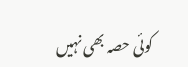کوئی حصہ بھی نہیں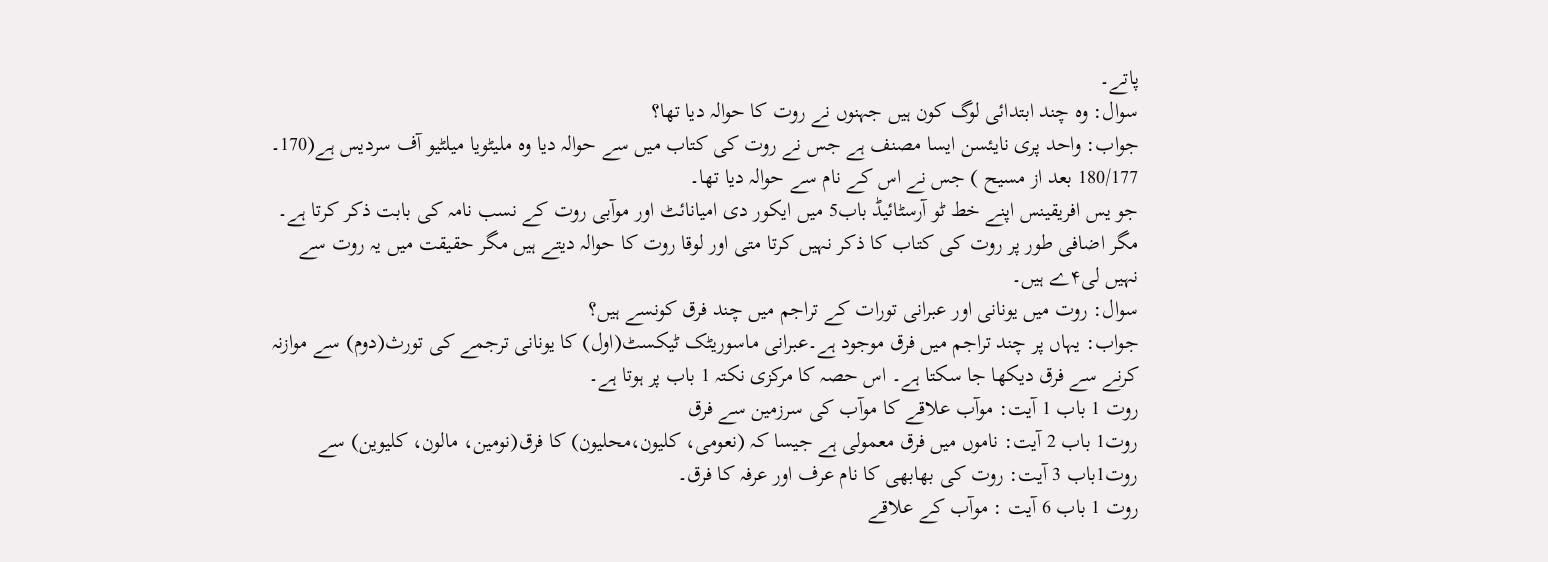پاتے۔
سوال: وہ چند ابتدائی لوگ کون ہیں جہنوں نے روت کا حوالہ دیا تھا؟
جواب: واحد پری نایئسن ایسا مصنف ہے جس نے روت کی کتاب میں سے حوالہ دیا وہ ملیٹویا میلٹیو آف سردیس ہے(170۔ 180/177 بعد از مسیح ) جس نے اس کے نام سے حوالہ دیا تھا۔
جو یس افریقینس اپنے خط ٹو آرسٹائیڈ باب5 میں ایکور دی امیانائٹ اور موآبی روت کے نسب نامہ کی بابت ذکر کرتا ہے۔ مگر اضافی طور پر روت کی کتاب کا ذکر نہیں کرتا متی اور لوقا روت کا حوالہ دیتے ہیں مگر حقیقت میں یہ روت سے نہیں لی۴ے ہیں۔
سوال: روت میں یونانی اور عبرانی تورات کے تراجم میں چند فرق کونسے ہیں؟
جواب: یہاں پر چند تراجم میں فرق موجود ہے۔عبرانی ماسوریٹک ٹیکسٹ(اول) کا یونانی ترجمے کی تورث(دوم) سے موازنہ کرنے سے فرق دیکھا جا سکتا ہے۔ اس حصہ کا مرکزی نکتہ 1 باب پر ہوتا ہے۔
روت 1 باب 1 آیت: موآب علاقے کا موآب کی سرزمین سے فرق
روت1 باب 2 آیت: ناموں میں فرق معمولی ہے جیسا کہ (نعومی، کلیون،محلیون) کا فرق(نومین، مالون، کلیوین) سے
روت1باب 3 آیت: روت کی بھابھی کا نام عرف اور عرفہ کا فرق۔
روت 1 باب 6 آیت : موآب کے علاقے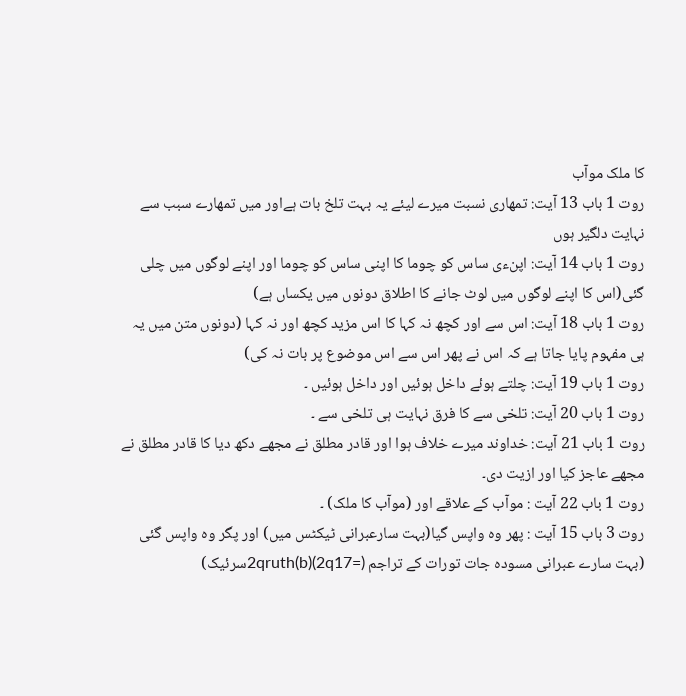کا ملک موآب
روت 1 باب 13 آیت: تمھاری نسبت میرے لیئے یہ بہت تلخ بات ہےاور میں تمھارے سبب سے نہایت دلگیر ہوں
روت 1 باب 14 آیت: اپنءی ساس کو چوما کا اپنی ساس کو چوما اور اپنے لوگوں میں چلی گئی(اس کا اپنے لوگوں میں لوٹ جانے کا اطلاق دونوں میں یکساں ہے)
روت 1 باب 18 آیت: اس سے اور کچھ نہ کہا کا اس مزید کچھ اور نہ کہا (دونوں متن میں یہ ہی مفہوم پایا جاتا ہے کہ اس نے پھر اس سے اس موضوع پر بات نہ کی)
روت 1 باب 19 آیت: چلتے ہوئے داخل ہوئیں اور داخل ہوئیں ۔
روت 1 باب 20 آیت: تلخی سے کا فرق نہایت ہی تلخی سے ۔
روت 1 باب 21 آیت: خداوند میرے خلاف ہوا اور قادر مطلق نے مجھے دکھ دیا کا قادر مطلق نے مجھے عاجز کیا اور ازیت دی۔
روت 1 باب 22 آیت : موآب کے علاقے اور (موآب کا ملک) ۔
روت 3 باب 15 آیت : پھر وہ واپس گیا(بہت سارعبرانی ٹیکٹس میں) اور پگر وہ واپس گئی (بہت سارے عبرانی مسودہ جات تورات کے تراجم (=2q17)2qruth(b)سرئیک)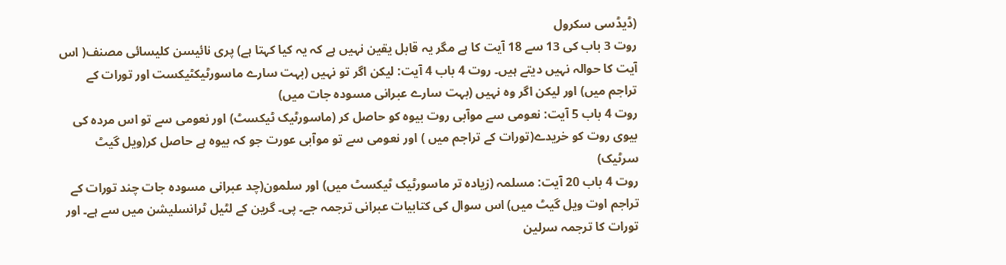(ڈیڈسی سکرول
روت 3 باب کی 13 سے 18 آیت کا ہے مگر یہ قابل یقین نہیں ہے کہ یہ کیا کہتا ہے) پری نائیسن کلیسائی مصنف( اس آیت کا حوالہ نہیں دیتے ہیں۔ روت 4 باب 4 آیت: لیکن اگر تو نہیں (بہت سارے ماسورٹیکٹیکست اور تورات کے تراجم میں) اور لیکن اگر وہ نہیں (بہت سارے عبرانی مسودہ جات میں)
روت 4 باب 5 آیت: نعومی سے موآبی روت بیوہ کو حاصل کر (ماسورٹیک ٹیکسٹ) اور نعومی سے تو اس مردہ کی بیوی روت کو خریدے(تورات کے تراجم میں ) اور نعومی سے تو موآبی عورت جو کہ بیوہ ہے حاصل کر(ویل گیٹ سرٹیک)
روت 4 باب 20 آیت: مسلمہ (زیادہ تر ماسورٹیک ٹیکسٹ میں) اور سلمون(چد عبرانی مسودہ جات چند تورات کے تراجم اوت ویل گیٹ میں) اس سوال کی کتابیات عبرانی ترجمہ جے۔ پی۔ گرین کے لٹیل ٹرانسلیشن میں سے ہے۔ اور تورات کا ترجمہ سرلین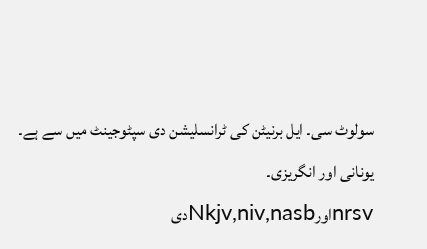سولوٹ سی۔ ایل برنیٹن کی ٹرانسلیشن دی سپٹوجینٹ میں سے ہے۔
یونانی اور انگریزی۔
nrsvاورNkjv,niv,nasbدی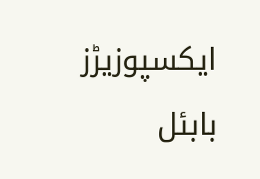ایکسپوزیڑز بابئل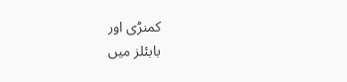کمنڑی اور
بابئلز میں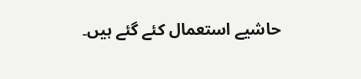حاشیے استعمال کئے گئے ہیں۔